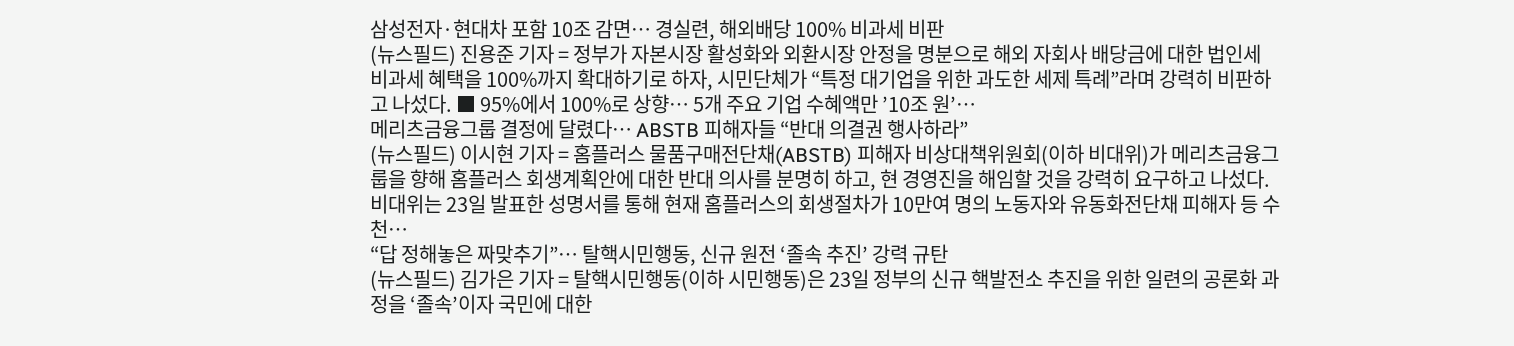삼성전자·현대차 포함 10조 감면… 경실련, 해외배당 100% 비과세 비판
(뉴스필드) 진용준 기자 = 정부가 자본시장 활성화와 외환시장 안정을 명분으로 해외 자회사 배당금에 대한 법인세 비과세 혜택을 100%까지 확대하기로 하자, 시민단체가 “특정 대기업을 위한 과도한 세제 특례”라며 강력히 비판하고 나섰다. ■ 95%에서 100%로 상향… 5개 주요 기업 수혜액만 ’10조 원’…
메리츠금융그룹 결정에 달렸다… ABSTB 피해자들 “반대 의결권 행사하라”
(뉴스필드) 이시현 기자 = 홈플러스 물품구매전단채(ABSTB) 피해자 비상대책위원회(이하 비대위)가 메리츠금융그룹을 향해 홈플러스 회생계획안에 대한 반대 의사를 분명히 하고, 현 경영진을 해임할 것을 강력히 요구하고 나섰다. 비대위는 23일 발표한 성명서를 통해 현재 홈플러스의 회생절차가 10만여 명의 노동자와 유동화전단채 피해자 등 수천…
“답 정해놓은 짜맞추기”… 탈핵시민행동, 신규 원전 ‘졸속 추진’ 강력 규탄
(뉴스필드) 김가은 기자 = 탈핵시민행동(이하 시민행동)은 23일 정부의 신규 핵발전소 추진을 위한 일련의 공론화 과정을 ‘졸속’이자 국민에 대한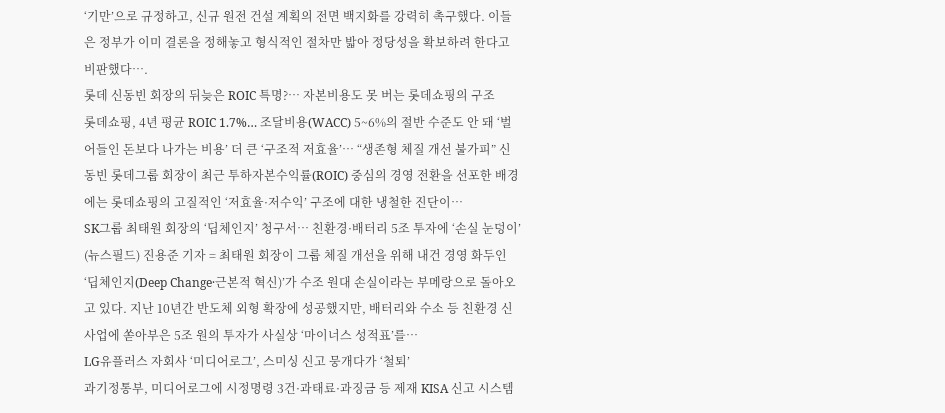‘기만’으로 규정하고, 신규 원전 건설 계획의 전면 백지화를 강력히 촉구했다. 이들은 정부가 이미 결론을 정해놓고 형식적인 절차만 밟아 정당성을 확보하려 한다고 비판했다….
롯데 신동빈 회장의 뒤늦은 ROIC 특명?… 자본비용도 못 버는 롯데쇼핑의 구조
롯데쇼핑, 4년 평균 ROIC 1.7%… 조달비용(WACC) 5~6%의 절반 수준도 안 돼 ‘벌어들인 돈보다 나가는 비용’ 더 큰 ‘구조적 저효율’… “생존형 체질 개선 불가피” 신동빈 롯데그룹 회장이 최근 투하자본수익률(ROIC) 중심의 경영 전환을 선포한 배경에는 롯데쇼핑의 고질적인 ‘저효율·저수익’ 구조에 대한 냉철한 진단이…
SK그룹 최태원 회장의 ‘딥체인지’ 청구서… 친환경·배터리 5조 투자에 ‘손실 눈덩이’
(뉴스필드) 진용준 기자 = 최태원 회장이 그룹 체질 개선을 위해 내건 경영 화두인 ‘딥체인지(Deep Change·근본적 혁신)’가 수조 원대 손실이라는 부메랑으로 돌아오고 있다. 지난 10년간 반도체 외형 확장에 성공했지만, 배터리와 수소 등 친환경 신사업에 쏟아부은 5조 원의 투자가 사실상 ‘마이너스 성적표’를…
LG유플러스 자회사 ‘미디어로그’, 스미싱 신고 뭉개다가 ‘철퇴’
과기정통부, 미디어로그에 시정명령 3건·과태료·과징금 등 제재 KISA 신고 시스템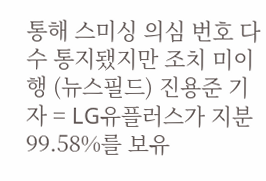통해 스미싱 의심 번호 다수 통지됐지만 조치 미이행 (뉴스필드) 진용준 기자 = LG유플러스가 지분 99.58%를 보유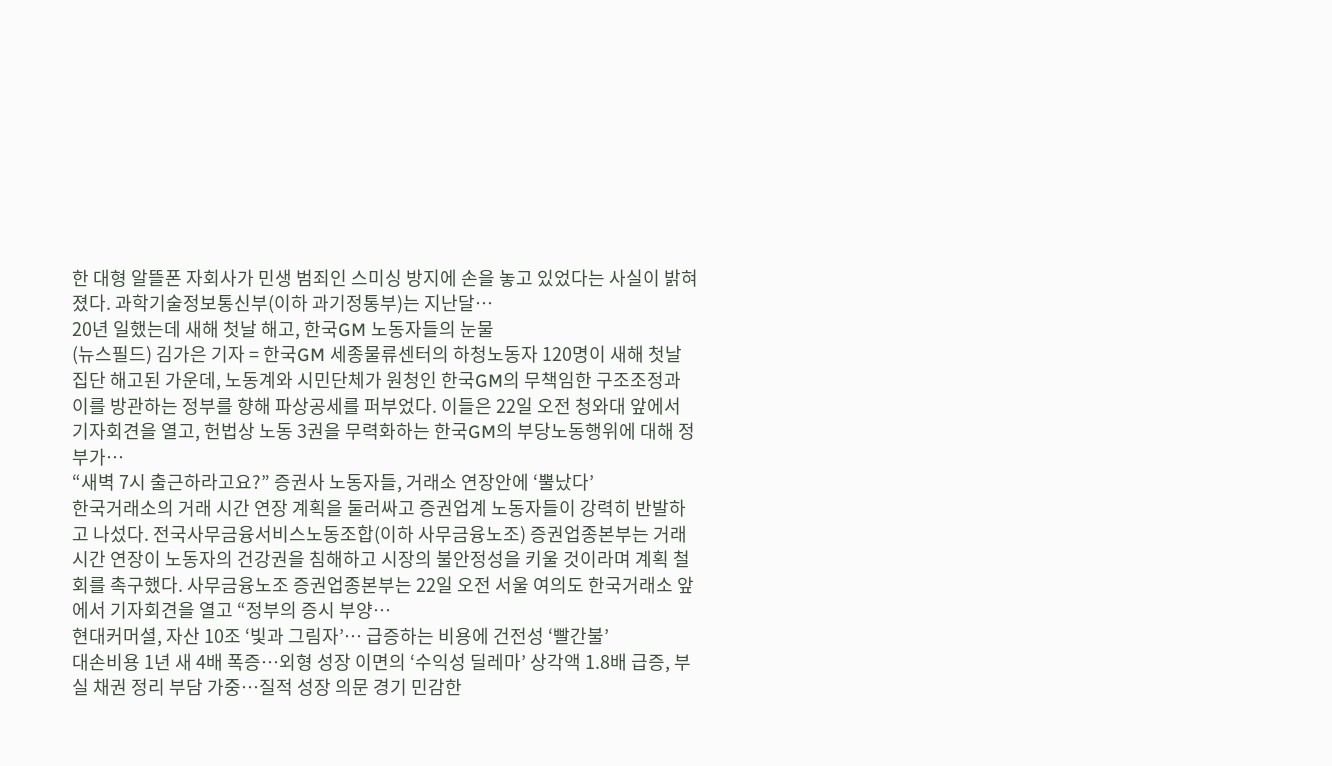한 대형 알뜰폰 자회사가 민생 범죄인 스미싱 방지에 손을 놓고 있었다는 사실이 밝혀졌다. 과학기술정보통신부(이하 과기정통부)는 지난달…
20년 일했는데 새해 첫날 해고, 한국GM 노동자들의 눈물
(뉴스필드) 김가은 기자 = 한국GM 세종물류센터의 하청노동자 120명이 새해 첫날 집단 해고된 가운데, 노동계와 시민단체가 원청인 한국GM의 무책임한 구조조정과 이를 방관하는 정부를 향해 파상공세를 퍼부었다. 이들은 22일 오전 청와대 앞에서 기자회견을 열고, 헌법상 노동 3권을 무력화하는 한국GM의 부당노동행위에 대해 정부가…
“새벽 7시 출근하라고요?” 증권사 노동자들, 거래소 연장안에 ‘뿔났다’
한국거래소의 거래 시간 연장 계획을 둘러싸고 증권업계 노동자들이 강력히 반발하고 나섰다. 전국사무금융서비스노동조합(이하 사무금융노조) 증권업종본부는 거래 시간 연장이 노동자의 건강권을 침해하고 시장의 불안정성을 키울 것이라며 계획 철회를 촉구했다. 사무금융노조 증권업종본부는 22일 오전 서울 여의도 한국거래소 앞에서 기자회견을 열고 “정부의 증시 부양…
현대커머셜, 자산 10조 ‘빛과 그림자’… 급증하는 비용에 건전성 ‘빨간불’
대손비용 1년 새 4배 폭증…외형 성장 이면의 ‘수익성 딜레마’ 상각액 1.8배 급증, 부실 채권 정리 부담 가중…질적 성장 의문 경기 민감한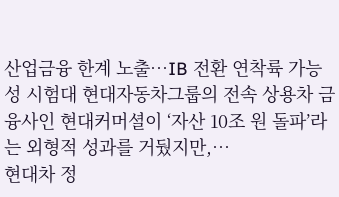산업금융 한계 노출…IB 전환 연착륙 가능성 시험대 현대자동차그룹의 전속 상용차 금융사인 현대커머셜이 ‘자산 10조 원 돌파’라는 외형적 성과를 거뒀지만,…
현대차 정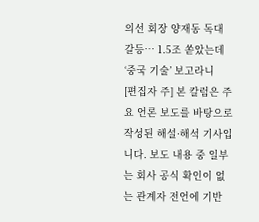의선 회장 양재동 독대 갈등… 1.5조 쏟았는데 ‘중국 기술’ 보고라니
[편집자 주] 본 칼럼은 주요 언론 보도를 바탕으로 작성된 해설·해석 기사입니다. 보도 내용 중 일부는 회사 공식 확인이 없는 관계자 전언에 기반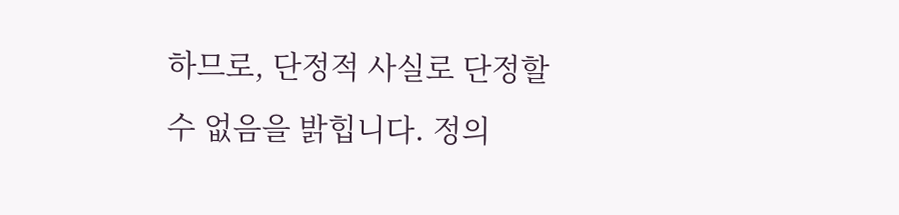하므로, 단정적 사실로 단정할 수 없음을 밝힙니다. 정의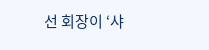선 회장이 ‘샤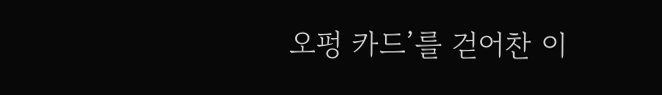오펑 카드’를 걷어찬 이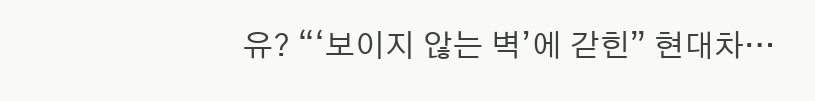유? “‘보이지 않는 벽’에 갇힌” 현대차…